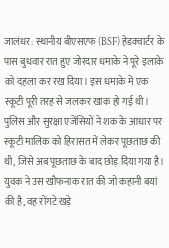जालंधर: स्थानीय बीएसएफ (BSF) हेडक्वार्टर के पास बुधवार रात हुए जोरदार धमाके ने पूरे इलाके को दहला कर रख दिया। इस धमाके में एक स्कूटी पूरी तरह से जलकर खाक हो गई थी। पुलिस और सुरक्षा एजेंसियों ने शक के आधार पर स्कूटी मालिक को हिरासत में लेकर पूछताछ की थी, जिसे अब पूछताछ के बाद छोड़ दिया गया है। युवक ने उस खौफनाक रात की जो कहानी बयां की है, वह रोंगटे खड़े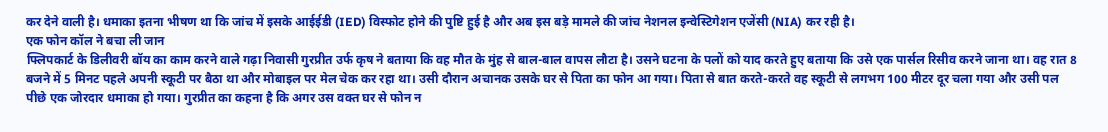कर देने वाली है। धमाका इतना भीषण था कि जांच में इसके आईईडी (IED) विस्फोट होने की पुष्टि हुई है और अब इस बड़े मामले की जांच नेशनल इन्वेस्टिगेशन एजेंसी (NIA) कर रही है।
एक फोन कॉल ने बचा ली जान
फ्लिपकार्ट के डिलीवरी बॉय का काम करने वाले गढ़ा निवासी गुरप्रीत उर्फ कृष ने बताया कि वह मौत के मुंह से बाल-बाल वापस लौटा है। उसने घटना के पलों को याद करते हुए बताया कि उसे एक पार्सल रिसीव करने जाना था। वह रात 8 बजने में 5 मिनट पहले अपनी स्कूटी पर बैठा था और मोबाइल पर मेल चेक कर रहा था। उसी दौरान अचानक उसके घर से पिता का फोन आ गया। पिता से बात करते-करते वह स्कूटी से लगभग 100 मीटर दूर चला गया और उसी पल पीछे एक जोरदार धमाका हो गया। गुरप्रीत का कहना है कि अगर उस वक्त घर से फोन न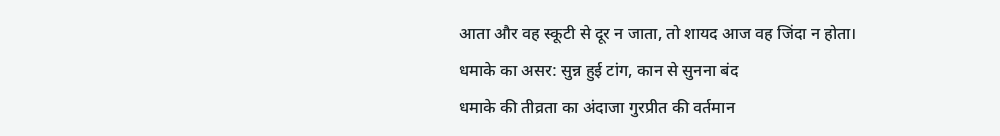आता और वह स्कूटी से दूर न जाता, तो शायद आज वह जिंदा न होता।
धमाके का असर: सुन्न हुई टांग, कान से सुनना बंद
धमाके की तीव्रता का अंदाजा गुरप्रीत की वर्तमान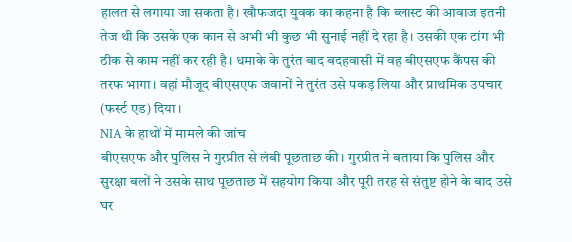हालत से लगाया जा सकता है। खौफजदा युवक का कहना है कि ब्लास्ट की आवाज इतनी तेज थी कि उसके एक कान से अभी भी कुछ भी सुनाई नहीं दे रहा है। उसकी एक टांग भी ठीक से काम नहीं कर रही है। धमाके के तुरंत बाद बदहवासी में वह बीएसएफ कैंपस की तरफ भागा। वहां मौजूद बीएसएफ जवानों ने तुरंत उसे पकड़ लिया और प्राथमिक उपचार (फर्स्ट एड) दिया।
NIA के हाथों में मामले की जांच
बीएसएफ और पुलिस ने गुरप्रीत से लंबी पूछताछ की। गुरप्रीत ने बताया कि पुलिस और सुरक्षा बलों ने उसके साथ पूछताछ में सहयोग किया और पूरी तरह से संतुष्ट होने के बाद उसे घर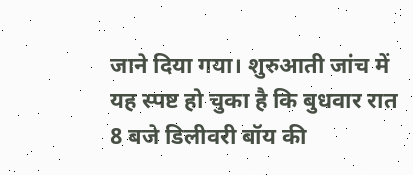जाने दिया गया। शुरुआती जांच में यह स्पष्ट हो चुका है कि बुधवार रात 8 बजे डिलीवरी बॉय की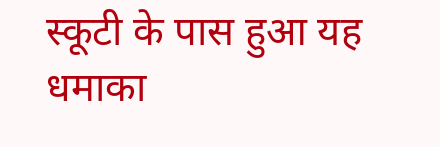स्कूटी के पास हुआ यह धमाका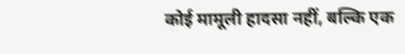कोई मामूली हादसा नहीं, बल्कि एक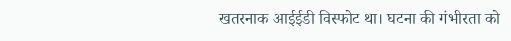खतरनाक आईईडी विस्फोट था। घटना की गंभीरता को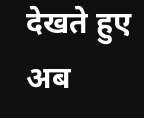देखते हुए अब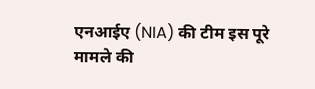एनआईए (NIA) की टीम इस पूरे मामले की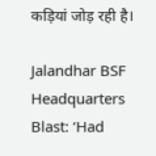कड़ियां जोड़ रही है।

Jalandhar BSF Headquarters Blast: ‘Had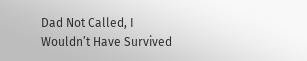Dad Not Called, I Wouldn’t Have Survived